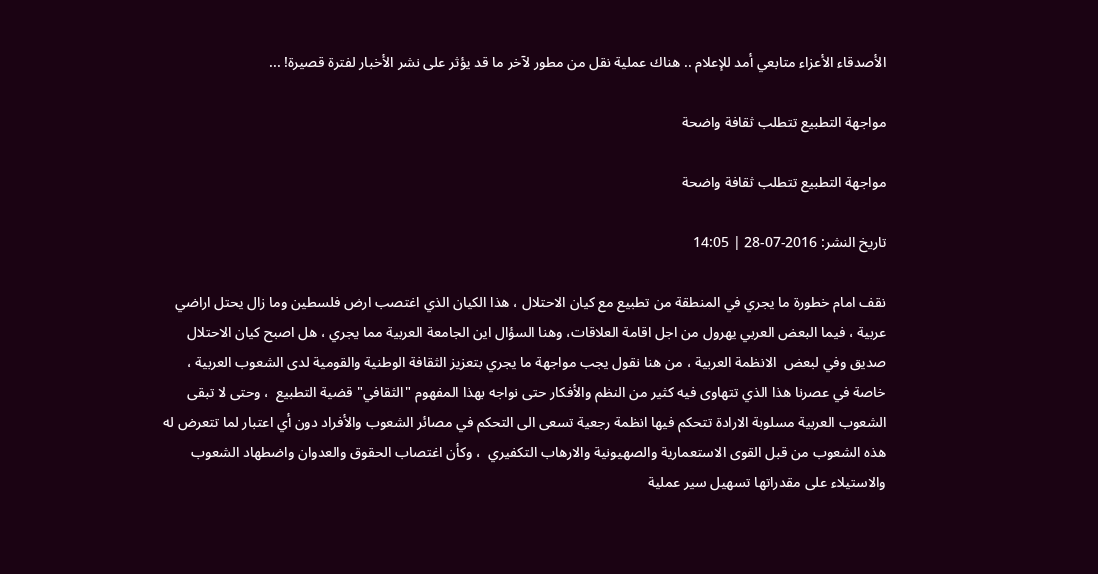الأصدقاء الأعزاء متابعي أمد للإعلام .. هناك عملية نقل من مطور لآخر ما قد يؤثر على نشر الأخبار لفترة قصيرة! ...

مواجهة التطبيع تتطلب ثقافة واضحة

مواجهة التطبيع تتطلب ثقافة واضحة

تاريخ النشر: 2016-07-28 | 14:05

نقف امام خطورة ما يجري في المنطقة من تطبيع مع كيان الاحتلال ، هذا الكيان الذي اغتصب ارض فلسطين وما زال يحتل اراضي عربية ، فيما البعض العربي يهرول من اجل اقامة العلاقات، وهنا السؤال اين الجامعة العربية مما يجري ، هل اصبح كيان الاحتلال صديق وفي لبعض  الانظمة العربية ، من هنا نقول يجب مواجهة ما يجري بتعزيز الثقافة الوطنية والقومية لدى الشعوب العربية ، خاصة في عصرنا هذا الذي تتهاوى فيه كثير من النظم والأفكار حتى نواجه بهذا المفهوم "الثقافي" قضية التطبيع  ، وحتى لا تبقى الشعوب العربية مسلوبة الارادة تتحكم فيها انظمة رجعية تسعى الى التحكم في مصائر الشعوب والأفراد دون أي اعتبار لما تتعرض له هذه الشعوب من قبل القوى الاستعمارية والصهيونية والارهاب التكفيري  ، وكأن اغتصاب الحقوق والعدوان واضطهاد الشعوب والاستيلاء على مقدراتها تسهيل سير عملية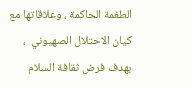الطغمة الحاكمة ، وعلاقاتها مع كيان الاحتلال الصهيوني  ، بهدف فرض ثقافة السلام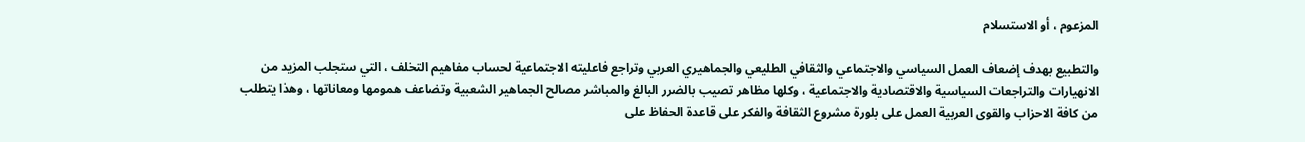المزعوم ، أو الاستسلام

والتطبيع بهدف إضعاف العمل السياسي والاجتماعي والثقافي الطليعي والجماهيري العربي وتراجع فاعليته الاجتماعية لحساب مفاهيم التخلف ، التي ستجلب المزيد من الانهيارات والتراجعات السياسية والاقتصادية والاجتماعية ، وكلها مظاهر تصيب بالضرر البالغ والمباشر مصالح الجماهير الشعبية وتضاعف همومها ومعاناتها ، وهذا يتطلب من كافة الاحزاب والقوى العربية العمل على بلورة مشروع الثقافة والفكر على قاعدة الحفاظ على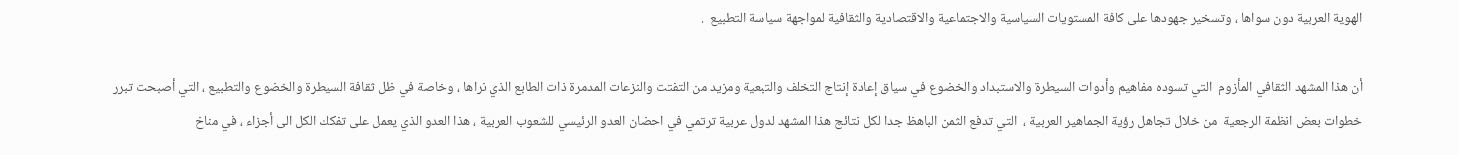الهوية العربية دون سواها ، وتسخير جهودها على كافة المستويات السياسية والاجتماعية والاقتصادية والثقافية لمواجهة سياسة التطبيع  .

أن هذا المشهد الثقافي المأزوم  التي تسوده مفاهيم وأدوات السيطرة والاستبداد والخضوع في سياق إعادة إنتاج التخلف والتبعية ومزيد من التفتت والنزعات المدمرة ذات الطابع الذي نراها ، وخاصة في ظل ثقافة السيطرة والخضوع والتطبيع ، التي أصبحت تبرر خطوات بعض انظمة الرجعية  من خلال تجاهل رؤية الجماهير العربية ،  التي تدفع الثمن الباهظ جدا لكل نتائج هذا المشهد لدول عربية ترتمي في احضان العدو الرئيسي للشعوب العربية ، هذا العدو الذي يعمل على تفكك الكل الى أجزاء ، في مناخ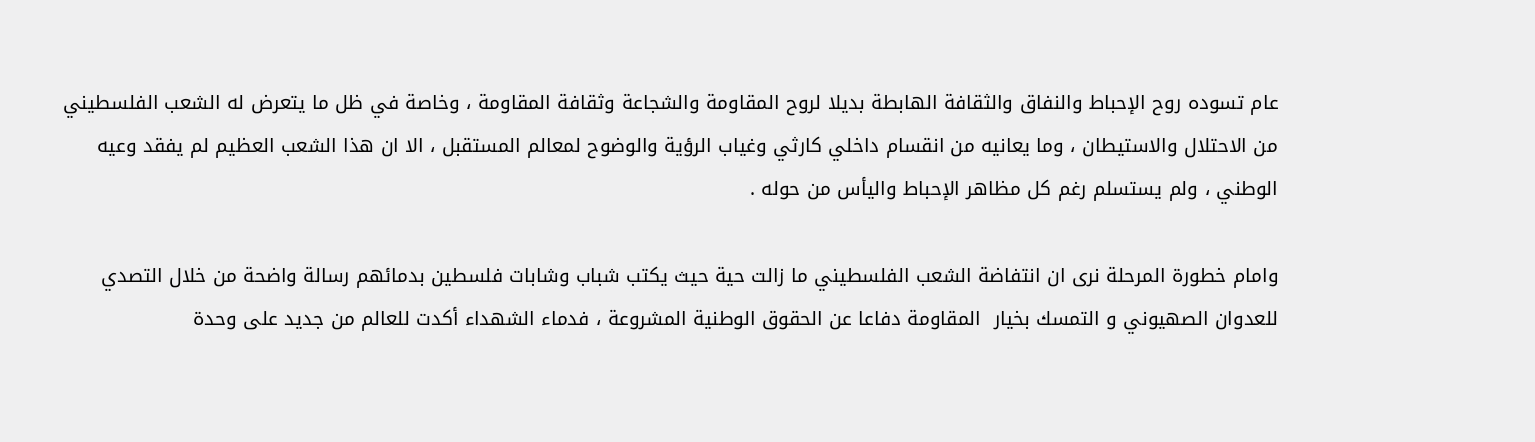عام تسوده روح الإحباط والنفاق والثقافة الهابطة بديلا لروح المقاومة والشجاعة وثقافة المقاومة ، وخاصة في ظل ما يتعرض له الشعب الفلسطيني من الاحتلال والاستيطان ، وما يعانيه من انقسام داخلي كارثي وغياب الرؤية والوضوح لمعالم المستقبل ، الا ان هذا الشعب العظيم لم يفقد وعيه الوطني ، ولم يستسلم رغم كل مظاهر الإحباط واليأس من حوله .

وامام خطورة المرحلة نرى ان انتفاضة الشعب الفلسطيني ما زالت حية حيث يكتب شباب وشابات فلسطين بدمائهم رسالة واضحة من خلال التصدي للعدوان الصهيوني و التمسك بخيار  المقاومة دفاعا عن الحقوق الوطنية المشروعة ، فدماء الشهداء أكدت للعالم من جديد على وحدة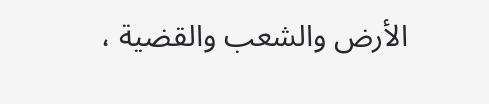الأرض والشعب والقضية ،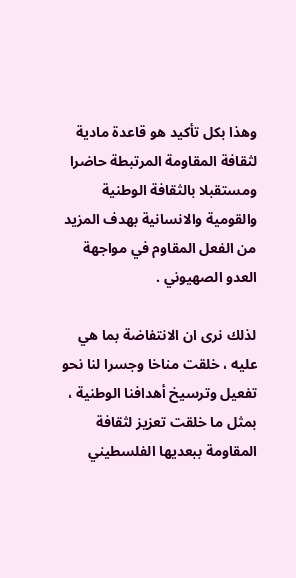وهذا بكل تأكيد هو قاعدة مادية لثقافة المقاومة المرتبطة حاضرا ومستقبلا بالثقافة الوطنية والقومية والانسانية بهدف المزيد من الفعل المقاوم في مواجهة العدو الصهيوني .

لذلك نرى ان الانتفاضة بما هي عليه ، خلقت مناخا وجسرا لنا نحو تفعيل وترسيخ أهدافنا الوطنية ، بمثل ما خلقت تعزيز لثقافة المقاومة ببعديها الفلسطيني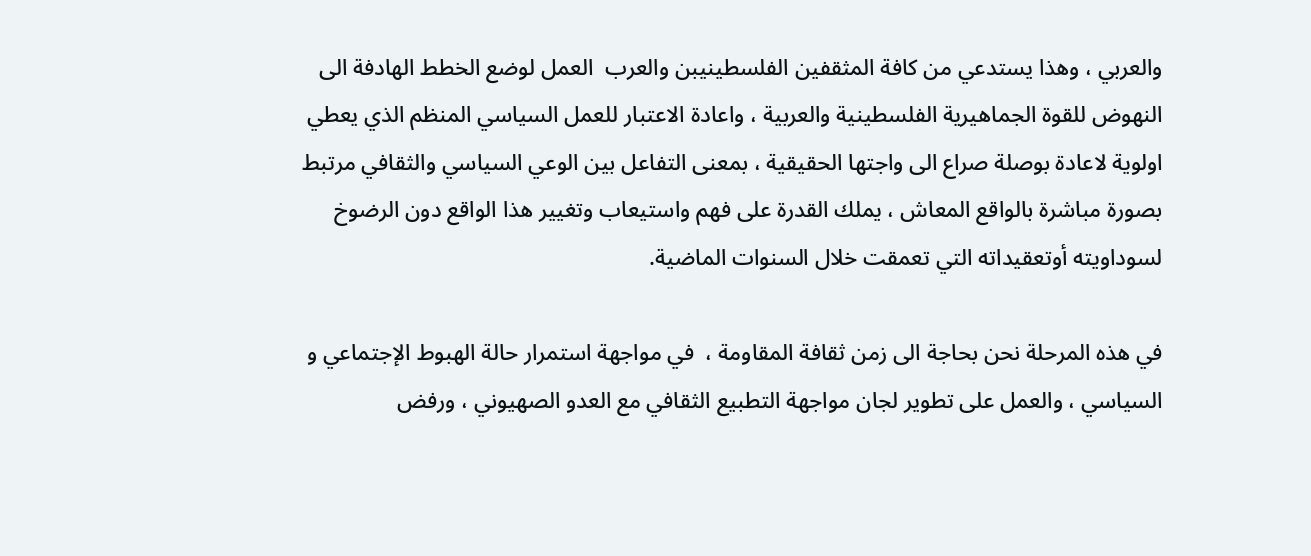والعربي ، وهذا يستدعي من كافة المثقفين الفلسطينيبن والعرب  العمل لوضع الخطط الهادفة الى النهوض للقوة الجماهيرية الفلسطينية والعربية ، واعادة الاعتبار للعمل السياسي المنظم الذي يعطي اولوية لاعادة بوصلة صراع الى واجتها الحقيقية ، بمعنى التفاعل بين الوعي السياسي والثقافي مرتبط بصورة مباشرة بالواقع المعاش ، يملك القدرة على فهم واستيعاب وتغيير هذا الواقع دون الرضوخ لسوداويته أوتعقيداته التي تعمقت خلال السنوات الماضية.

في هذه المرحلة نحن بحاجة الى زمن ثقافة المقاومة ،  في مواجهة استمرار حالة الهبوط الإجتماعي و السياسي ، والعمل على تطوير لجان مواجهة التطبيع الثقافي مع العدو الصهيوني ، ورفض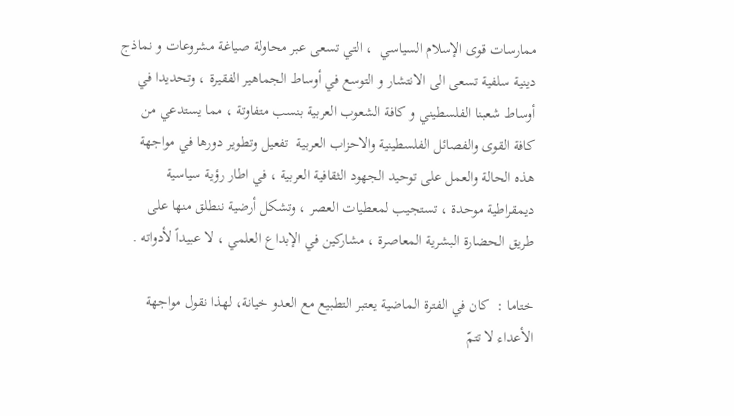ممارسات قوى الإسلام السياسي  ، التي تسعى عبر محاولة صياغة مشروعات و نماذج دينية سلفية تسعى الى الانتشار و التوسع في أوساط الجماهير الفقيرة ، وتحديدا في أوساط شعبنا الفلسطيني و كافة الشعوب العربية بنسب متفاوتة ، مما يستدعي من كافة القوى والفصائل الفلسطينية والاحزاب العربية  تفعيل وتطوير دورها في مواجهة هذه الحالة والعمل على توحيد الجهود الثقافية العربية ، في اطار رؤية سياسية ديمقراطية موحدة ، تستجيب لمعطيات العصر ، وتشكل أرضية ننطلق منها على طريق الحضارة البشرية المعاصرة ، مشاركين في الإبداع العلمي ، لا عبيداً لأدواته .

ختاما :  كان في الفترة الماضية يعتبر التطبيع مع العدو خيانة، لهذا نقول مواجهة الأعداء لا تتمّ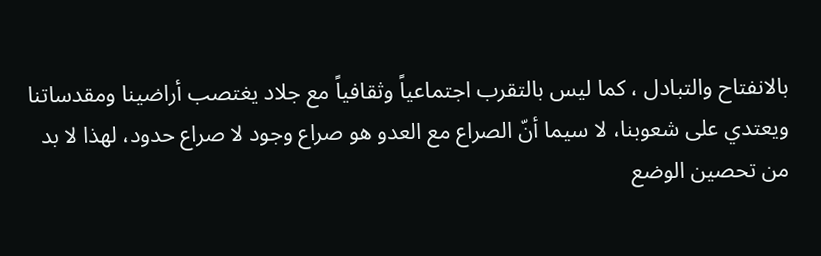بالانفتاح والتبادل ، كما ليس بالتقرب اجتماعياً وثقافياً مع جلاد يغتصب أراضينا ومقدساتنا ويعتدي على شعوبنا، لا سيما أنّ الصراع مع العدو هو صراع وجود لا صراع حدود، لهذا لا بد من تحصين الوضع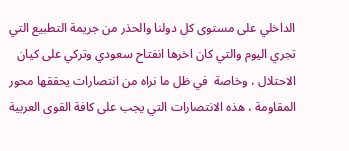الداخلي على مستوى كل دولنا والحذر من جريمة التطبيع التي تجري اليوم والتي كان اخرها انفتاح سعودي وتركي على كيان الاحتلال ، وخاصة  في ظل ما نراه من انتصارات يحققها محور المقاومة ، هذه الانتصارات التي يجب على كافة القوى العربية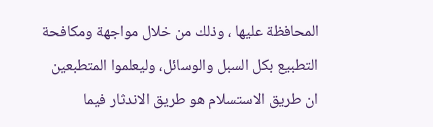المحافظة عليها ، وذلك من خلال مواجهة ومكافحة التطبيع بكل السبل والوسائل، وليعلموا المتطبعين ان طريق الاستسلام هو طريق الاندثار فيما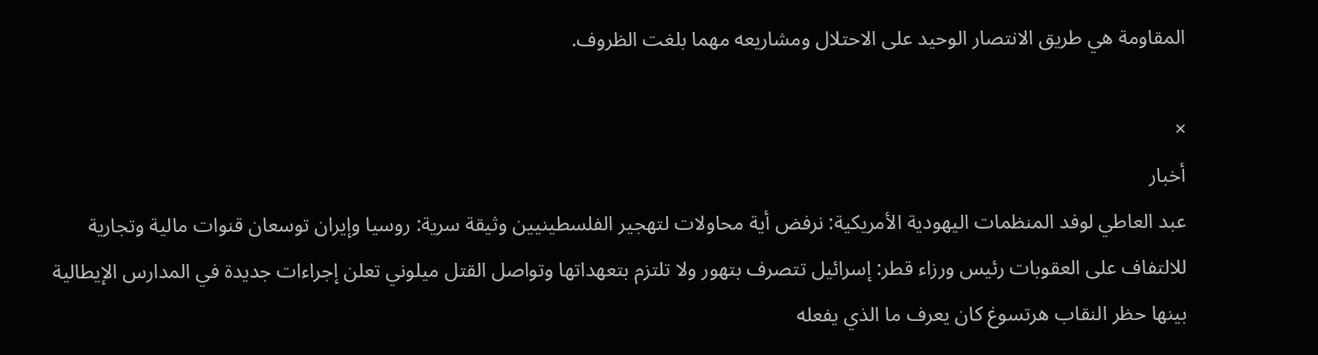المقاومة هي طريق الانتصار الوحيد على الاحتلال ومشاريعه مهما بلغت الظروف.

×
أخبار
عبد العاطي لوفد المنظمات اليهودية الأمريكية: نرفض أية محاولات لتهجير الفلسطينيين وثيقة سرية: روسيا وإيران توسعان قنوات مالية وتجارية للالتفاف على العقوبات رئيس ورزاء قطر: إسرائيل تتصرف بتهور ولا تلتزم بتعهداتها وتواصل القتل ميلوني تعلن إجراءات جديدة في المدارس الإيطالية بينها حظر النقاب هرتسوغ كان يعرف ما الذي يفعله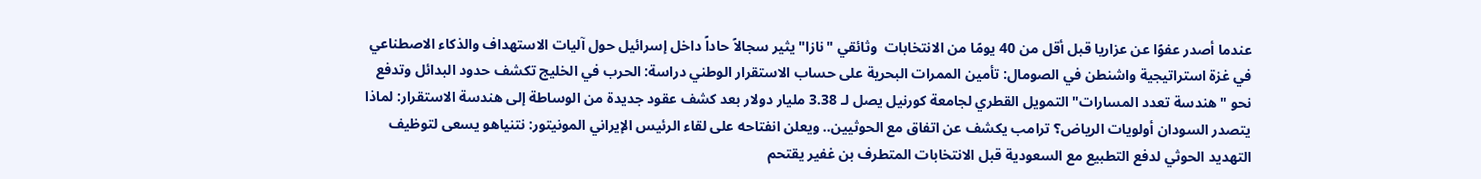عندما أصدر عفوًا عن عزاريا قبل أقل من 40 يومًا من الانتخابات  وثائقي "نازا" يثير سجالاً حاداً داخل إسرائيل حول آليات الاستهداف والذكاء الاصطناعي في غزة استراتيجية واشنطن في الصومال: تأمين الممرات البحرية على حساب الاستقرار الوطني دراسة: الحرب في الخليج تكشف حدود البدائل وتدفع نحو "هندسة تعدد المسارات" التمويل القطري لجامعة كورنيل يصل لـ 3.38 مليار دولار بعد كشف عقود جديدة من الوساطة إلى هندسة الاستقرار: لماذا يتصدر السودان أولويات الرياض؟ ترامب يكشف عن اتفاق مع الحوثيين.. ويعلن انفتاحه على لقاء الرئيس الإيراني المونيتور: نتنياهو يسعى لتوظيف التهديد الحوثي لدفع التطبيع مع السعودية قبل الانتخابات المتطرف بن غفير يقتحم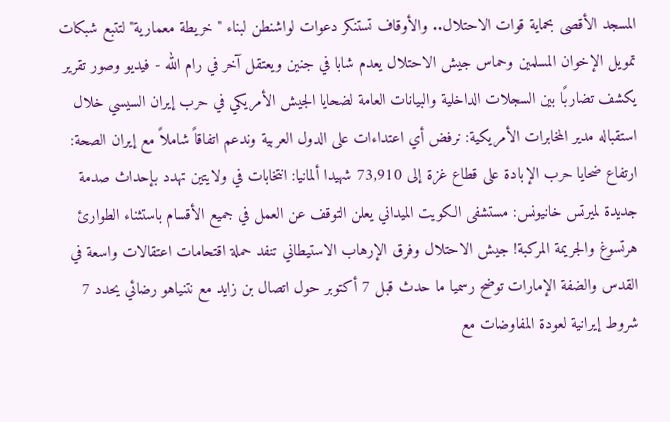المسجد الأقصى بحماية قوات الاحتلال.. والأوقاف تستنكر دعوات لواشنطن لبناء "خريطة معمارية" لتتبع شبكات تمويل الإخوان المسلمين وحماس جيش الاحتلال يعدم شابا في جنين ويعتقل آخر في رام الله - فيديو وصور تقرير يكشف تضاربًا بين السجلات الداخلية والبيانات العامة لضحايا الجيش الأمريكي في حرب إيران السيسي خلال استقباله مدير المخابرات الأمريكية: نرفض أي اعتداءات على الدول العربية وندعم اتفاقاً شاملاً مع إيران الصحة: ارتفاع ضحايا حرب الإبادة على قطاع غزة إلى 73,910 شهيدا ألمانيا: انتخابات في ولايتين تهدد بإحداث صدمة جديدة لميرتس خانيونس: مستشفى الكويت الميداني يعلن التوقف عن العمل في جميع الأقسام باستثناء الطوارئ هرتسوغ والجريمة المركبة! جيش الاحتلال وفرق الإرهاب الاستيطاني تنفد حملة اقتحامات اعتقالات واسعة في القدس والضفة الإمارات توضح رسميا ما حدث قبل 7 أكتوبر حول اتصال بن زايد مع نتنياهو رضائي يحدد 7 شروط إيرانية لعودة المفاوضات مع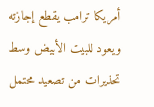أمريكا ترامب يقطع إجازته ويعود للبيت الأبيض وسط تحذيرات من تصعيد محتمل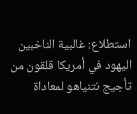استطلاع: غالبية الناخبين اليهود في أمريكا قلقون من تأجيج نتنياهو لمعاداة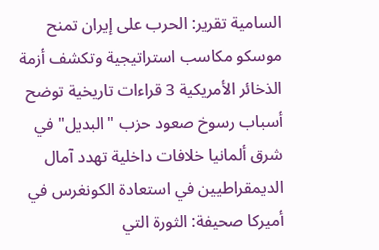السامية تقرير: الحرب على إيران تمنح موسكو مكاسب استراتيجية وتكشف أزمة الذخائر الأمريكية 3 قراءات تاريخية توضح أسباب رسوخ صعود حزب "البديل" في شرق ألمانيا خلافات داخلية تهدد آمال الديمقراطيين في استعادة الكونغرس في أميركا صحيفة: الثورة التي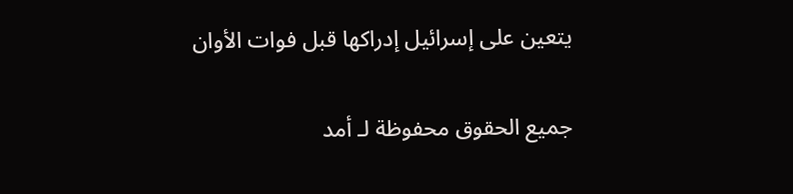يتعين على إسرائيل إدراكها قبل فوات الأوان

جميع الحقوق محفوظة لـ أمد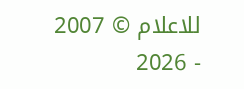للاعلام © 2007 - 2026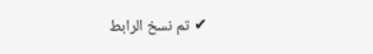✔ تم نسخ الرابط